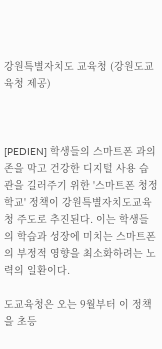강원특별자치도 교육청 (강원도교육청 제공)



[PEDIEN] 학생들의 스마트폰 과의존을 막고 건강한 디지털 사용 습관을 길러주기 위한 '스마트폰 청정학교' 정책이 강원특별자치도교육청 주도로 추진된다. 이는 학생들의 학습과 성장에 미치는 스마트폰의 부정적 영향을 최소화하려는 노력의 일환이다.

도교육청은 오는 9월부터 이 정책을 초등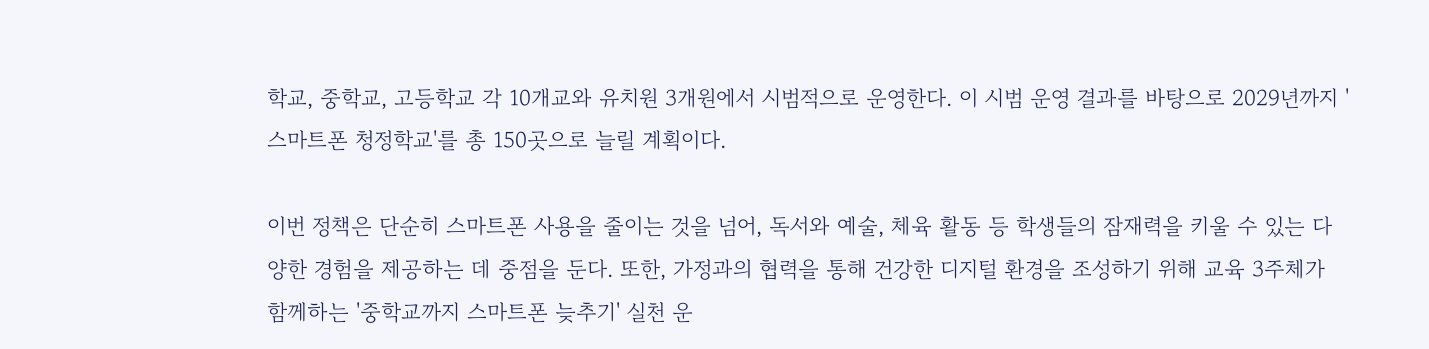학교, 중학교, 고등학교 각 10개교와 유치원 3개원에서 시범적으로 운영한다. 이 시범 운영 결과를 바탕으로 2029년까지 '스마트폰 청정학교'를 총 150곳으로 늘릴 계획이다.

이번 정책은 단순히 스마트폰 사용을 줄이는 것을 넘어, 독서와 예술, 체육 활동 등 학생들의 잠재력을 키울 수 있는 다양한 경험을 제공하는 데 중점을 둔다. 또한, 가정과의 협력을 통해 건강한 디지털 환경을 조성하기 위해 교육 3주체가 함께하는 '중학교까지 스마트폰 늦추기' 실천 운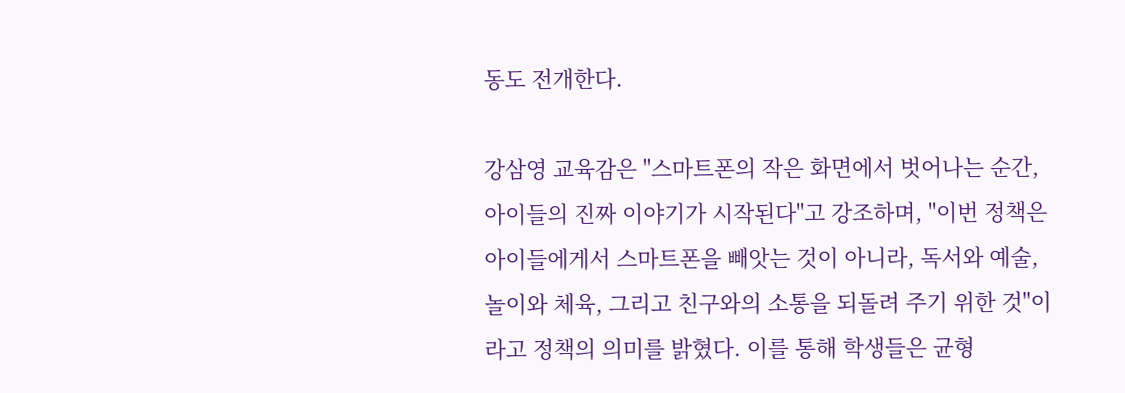동도 전개한다.

강삼영 교육감은 "스마트폰의 작은 화면에서 벗어나는 순간, 아이들의 진짜 이야기가 시작된다"고 강조하며, "이번 정책은 아이들에게서 스마트폰을 빼앗는 것이 아니라, 독서와 예술, 놀이와 체육, 그리고 친구와의 소통을 되돌려 주기 위한 것"이라고 정책의 의미를 밝혔다. 이를 통해 학생들은 균형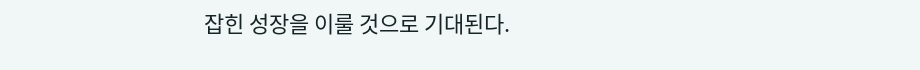잡힌 성장을 이룰 것으로 기대된다.